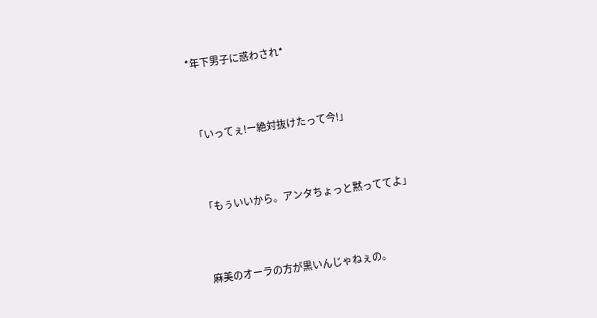*年下男子に惑わされ*



「いってぇ!ー絶対抜けたって今!」



「もぅいいから。アンタちょっと黙っててよ」



麻美のオーラの方が黒いんじゃねぇの。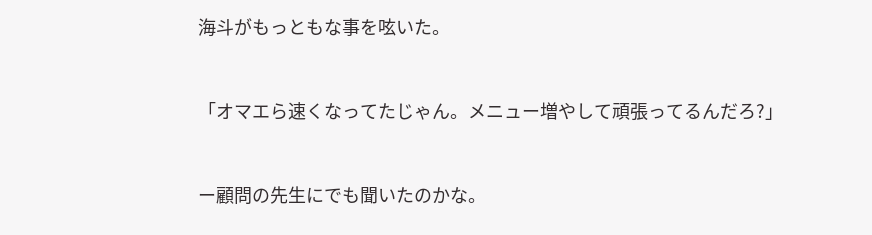海斗がもっともな事を呟いた。



「オマエら速くなってたじゃん。メニュー増やして頑張ってるんだろ?」



ー顧問の先生にでも聞いたのかな。